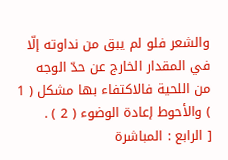والشعر فلو لم يبق من نداوته إلّا في المقدار الخارج عن حدّ الوجه من اللحية فالاكتفاء بها مشكل ( 1 ) والأحوط إعادة الوضوء ( 2 ) .
[ الرابع : المباشرة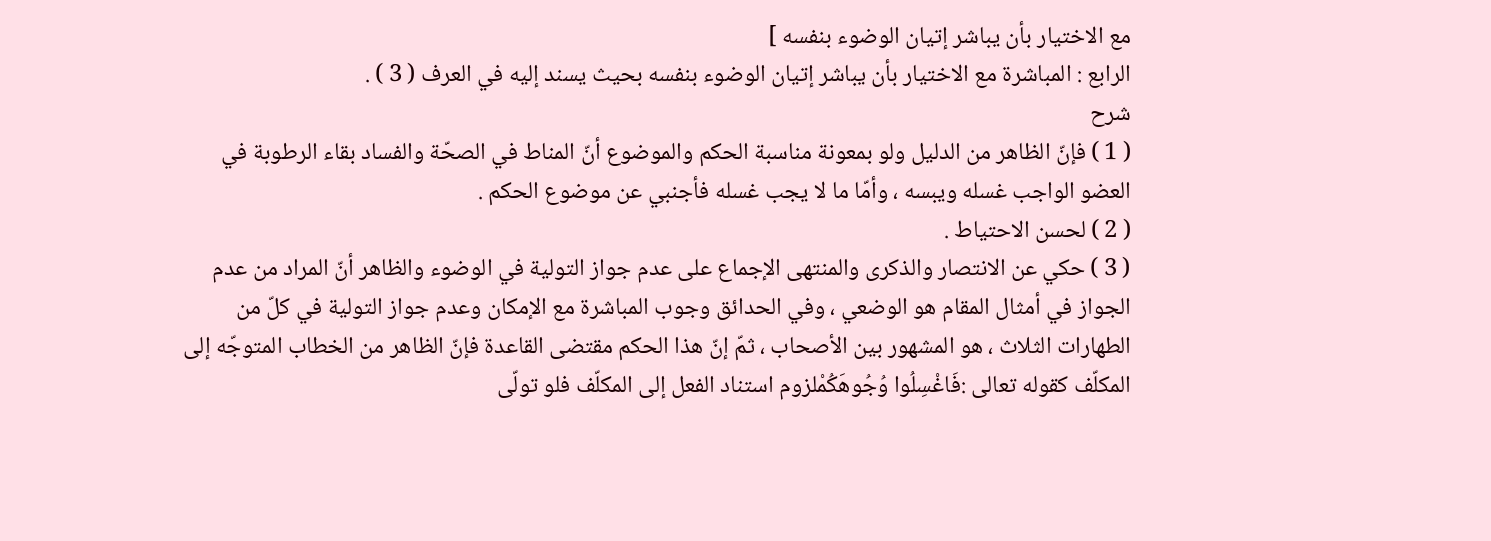مع الاختيار بأن يباشر إتيان الوضوء بنفسه ]
الرابع : المباشرة مع الاختيار بأن يباشر إتيان الوضوء بنفسه بحيث يسند إليه في العرف ( 3 ) .
شرح
( 1 ) فإنّ الظاهر من الدليل ولو بمعونة مناسبة الحكم والموضوع أنّ المناط في الصحّة والفساد بقاء الرطوبة في العضو الواجب غسله ويبسه ، وأمّا ما لا يجب غسله فأجنبي عن موضوع الحكم .
( 2 ) لحسن الاحتياط .
( 3 ) حكي عن الانتصار والذكرى والمنتهى الإجماع على عدم جواز التولية في الوضوء والظاهر أنّ المراد من عدم الجواز في أمثال المقام هو الوضعي ، وفي الحدائق وجوب المباشرة مع الإمكان وعدم جواز التولية في كلّ من الطهارات الثلاث ، هو المشهور بين الأصحاب ، ثمّ إنّ هذا الحكم مقتضى القاعدة فإنّ الظاهر من الخطاب المتوجّه إلى المكلّف كقوله تعالى :فَاغْسِلُوا وُجُوهَكُمْلزوم استناد الفعل إلى المكلّف فلو تولّى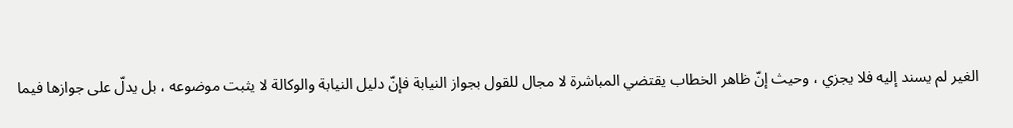الغير لم يسند إليه فلا يجزي ، وحيث إنّ ظاهر الخطاب يقتضي المباشرة لا مجال للقول بجواز النيابة فإنّ دليل النيابة والوكالة لا يثبت موضوعه ، بل يدلّ على جوازها فيما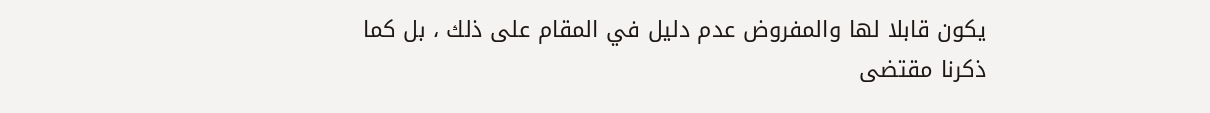يكون قابلا لها والمفروض عدم دليل في المقام على ذلك ، بل كما ذكرنا مقتضى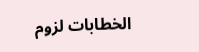الخطابات لزوم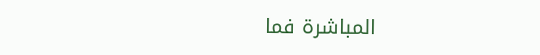المباشرة فما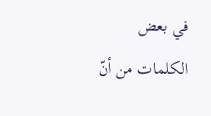في بعض الكلمات من أنّ